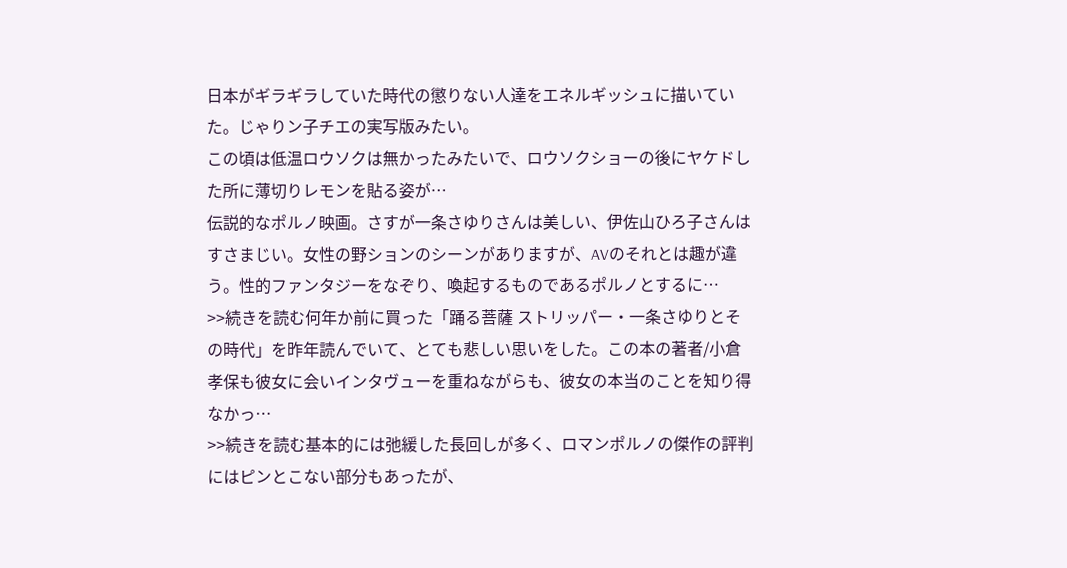日本がギラギラしていた時代の懲りない人達をエネルギッシュに描いていた。じゃりン子チエの実写版みたい。
この頃は低温ロウソクは無かったみたいで、ロウソクショーの後にヤケドした所に薄切りレモンを貼る姿が…
伝説的なポルノ映画。さすが一条さゆりさんは美しい、伊佐山ひろ子さんはすさまじい。女性の野ションのシーンがありますが、AVのそれとは趣が違う。性的ファンタジーをなぞり、喚起するものであるポルノとするに…
>>続きを読む何年か前に買った「踊る菩薩 ストリッパー・一条さゆりとその時代」を昨年読んでいて、とても悲しい思いをした。この本の著者/小倉孝保も彼女に会いインタヴューを重ねながらも、彼女の本当のことを知り得なかっ…
>>続きを読む基本的には弛緩した長回しが多く、ロマンポルノの傑作の評判にはピンとこない部分もあったが、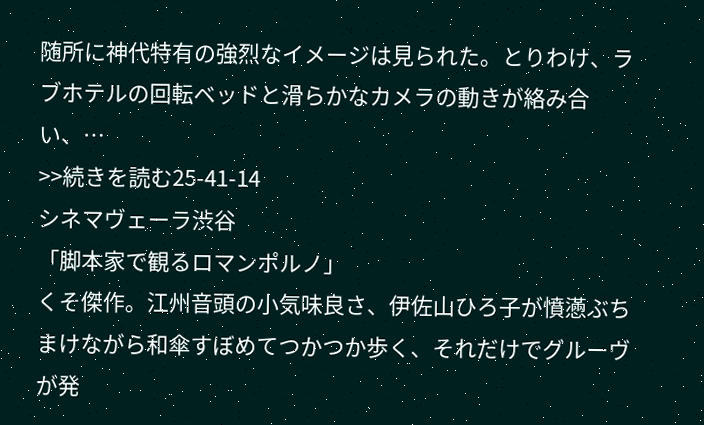随所に神代特有の強烈なイメージは見られた。とりわけ、ラブホテルの回転ベッドと滑らかなカメラの動きが絡み合い、…
>>続きを読む25-41-14
シネマヴェーラ渋谷
「脚本家で観るロマンポルノ」
くそ傑作。江州音頭の小気味良さ、伊佐山ひろ子が憤懣ぶちまけながら和傘すぼめてつかつか歩く、それだけでグルーヴが発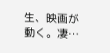生、映画が動く。凄…